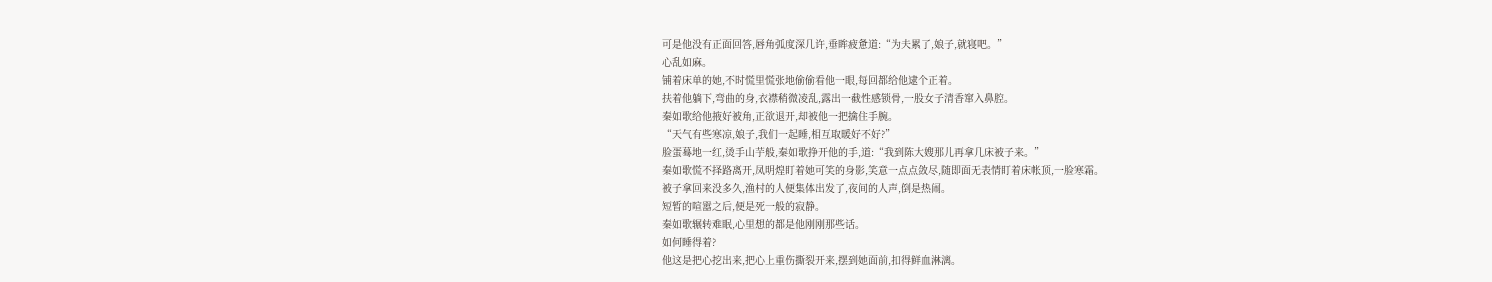可是他没有正面回答,唇角弧度深几许,垂眸疲惫道:“为夫累了,娘子,就寝吧。”
心乱如麻。
铺着床单的她,不时慌里慌张地偷偷看他一眼,每回都给他逮个正着。
扶着他躺下,弯曲的身,衣襟稍微凌乱,露出一截性感锁骨,一股女子清香窜入鼻腔。
秦如歌给他掖好被角,正欲退开,却被他一把擒住手腕。
“天气有些寒凉,娘子,我们一起睡,相互取暖好不好?”
脸蛋蓦地一红,烫手山芋般,秦如歌挣开他的手,道:“我到陈大嫂那儿再拿几床被子来。”
秦如歌慌不择路离开,凤明煌盯着她可笑的身影,笑意一点点敛尽,随即面无表情盯着床帐顶,一脸寒霜。
被子拿回来没多久,渔村的人便集体出发了,夜间的人声,倒是热闹。
短暂的喧嚣之后,便是死一般的寂静。
秦如歌辗转难眠,心里想的都是他刚刚那些话。
如何睡得着?
他这是把心挖出来,把心上重伤撕裂开来,摆到她面前,扣得鲜血淋漓。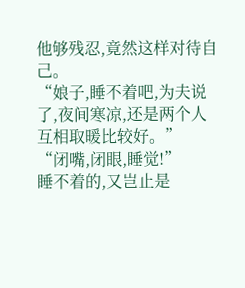他够残忍,竟然这样对待自己。
“娘子,睡不着吧,为夫说了,夜间寒凉,还是两个人互相取暖比较好。”
“闭嘴,闭眼,睡觉!”
睡不着的,又岂止是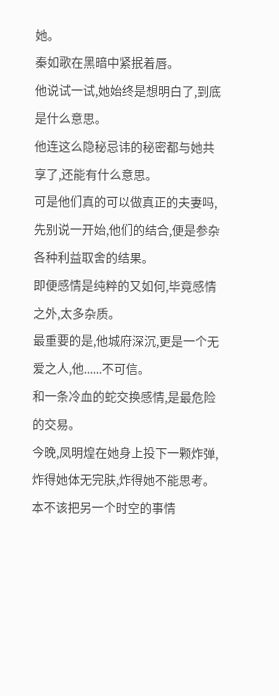她。
秦如歌在黑暗中紧抿着唇。
他说试一试,她始终是想明白了,到底是什么意思。
他连这么隐秘忌讳的秘密都与她共享了,还能有什么意思。
可是他们真的可以做真正的夫妻吗,先别说一开始,他们的结合,便是参杂各种利益取舍的结果。
即便感情是纯粹的又如何,毕竟感情之外,太多杂质。
最重要的是,他城府深沉,更是一个无爱之人,他......不可信。
和一条冷血的蛇交换感情,是最危险的交易。
今晚,凤明煌在她身上投下一颗炸弹,炸得她体无完肤,炸得她不能思考。
本不该把另一个时空的事情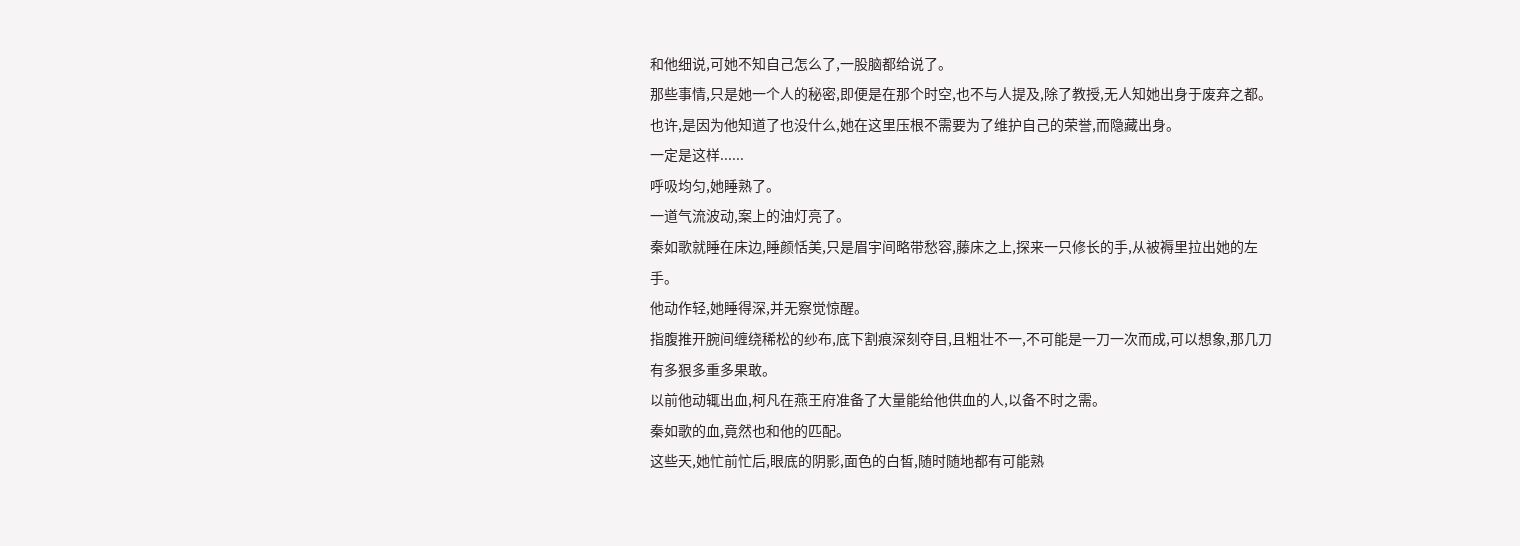和他细说,可她不知自己怎么了,一股脑都给说了。
那些事情,只是她一个人的秘密,即便是在那个时空,也不与人提及,除了教授,无人知她出身于废弃之都。
也许,是因为他知道了也没什么,她在这里压根不需要为了维护自己的荣誉,而隐藏出身。
一定是这样......
呼吸均匀,她睡熟了。
一道气流波动,案上的油灯亮了。
秦如歌就睡在床边,睡颜恬美,只是眉宇间略带愁容,藤床之上,探来一只修长的手,从被褥里拉出她的左手。
他动作轻,她睡得深,并无察觉惊醒。
指腹推开腕间缠绕稀松的纱布,底下割痕深刻夺目,且粗壮不一,不可能是一刀一次而成,可以想象,那几刀有多狠多重多果敢。
以前他动辄出血,柯凡在燕王府准备了大量能给他供血的人,以备不时之需。
秦如歌的血,竟然也和他的匹配。
这些天,她忙前忙后,眼底的阴影,面色的白皙,随时随地都有可能熟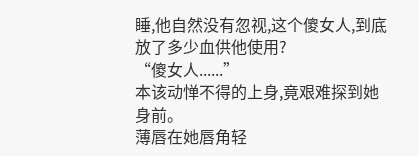睡,他自然没有忽视,这个傻女人,到底放了多少血供他使用?
“傻女人......”
本该动惮不得的上身,竟艰难探到她身前。
薄唇在她唇角轻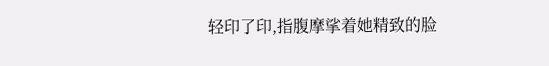轻印了印,指腹摩挲着她精致的脸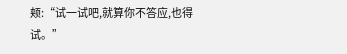颊:“试一试吧,就算你不答应,也得试。”